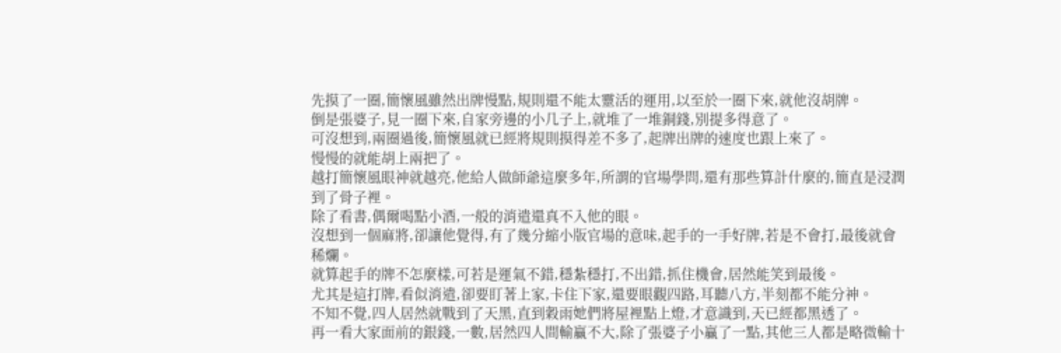先摸了一圈,簡懷風雖然出牌慢點,規則還不能太靈活的運用,以至於一圈下來,就他沒胡牌。
倒是張婆子,見一圈下來,自家旁邊的小几子上,就堆了一堆銅錢,別提多得意了。
可沒想到,兩圈過後,簡懷風就已經將規則摸得差不多了,起牌出牌的速度也跟上來了。
慢慢的就能胡上兩把了。
越打簡懷風眼神就越亮,他給人做師爺這麼多年,所謂的官場學問,還有那些算計什麼的,簡直是浸潤到了骨子裡。
除了看書,偶爾喝點小酒,一般的消遣還真不入他的眼。
沒想到一個麻將,卻讓他覺得,有了幾分縮小版官場的意味,起手的一手好牌,若是不會打,最後就會稀爛。
就算起手的牌不怎麼樣,可若是運氣不錯,穩紮穩打,不出錯,抓住機會,居然能笑到最後。
尤其是這打牌,看似消遣,卻要盯著上家,卡住下家,還要眼觀四路,耳聽八方,半刻都不能分神。
不知不覺,四人居然就戰到了天黑,直到穀雨她們將屋裡點上燈,才意識到,天已經都黑透了。
再一看大家面前的銀錢,一數,居然四人間輸贏不大,除了張婆子小贏了一點,其他三人都是略微輸十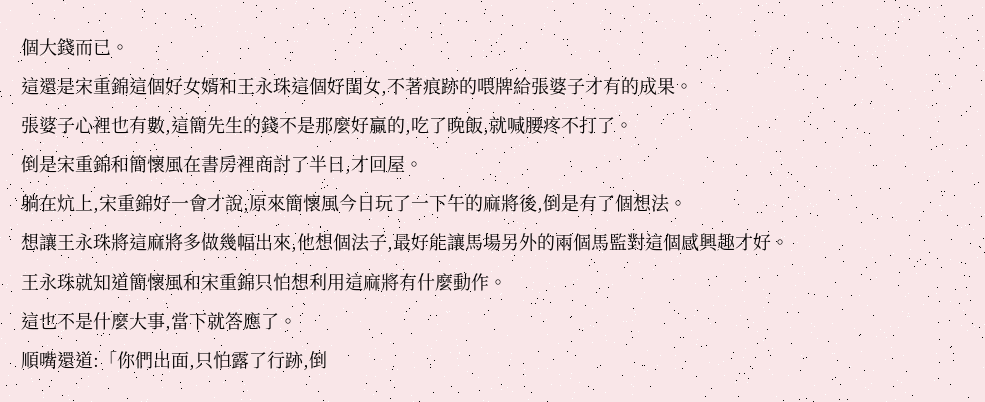個大錢而已。
這還是宋重錦這個好女婿和王永珠這個好閨女,不著痕跡的喂牌給張婆子才有的成果。
張婆子心裡也有數,這簡先生的錢不是那麼好贏的,吃了晚飯,就喊腰疼不打了。
倒是宋重錦和簡懷風在書房裡商討了半日,才回屋。
躺在炕上,宋重錦好一會才說,原來簡懷風今日玩了一下午的麻將後,倒是有了個想法。
想讓王永珠將這麻將多做幾幅出來,他想個法子,最好能讓馬場另外的兩個馬監對這個感興趣才好。
王永珠就知道簡懷風和宋重錦只怕想利用這麻將有什麼動作。
這也不是什麼大事,當下就答應了。
順嘴還道:「你們出面,只怕露了行跡,倒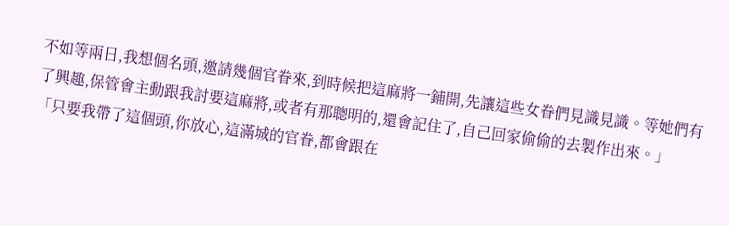不如等兩日,我想個名頭,邀請幾個官眷來,到時候把這麻將一鋪開,先讓這些女眷們見識見識。等她們有了興趣,保管會主動跟我討要這麻將,或者有那聰明的,還會記住了,自己回家偷偷的去製作出來。」
「只要我帶了這個頭,你放心,這滿城的官眷,都會跟在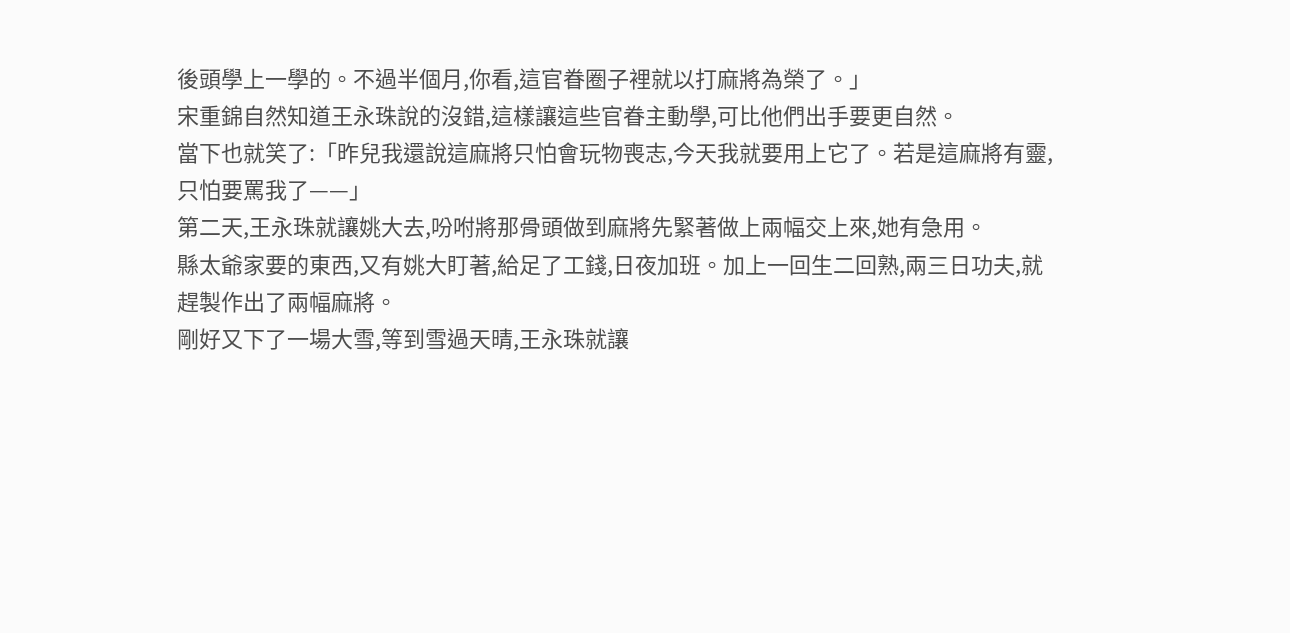後頭學上一學的。不過半個月,你看,這官眷圈子裡就以打麻將為榮了。」
宋重錦自然知道王永珠說的沒錯,這樣讓這些官眷主動學,可比他們出手要更自然。
當下也就笑了:「昨兒我還說這麻將只怕會玩物喪志,今天我就要用上它了。若是這麻將有靈,只怕要罵我了——」
第二天,王永珠就讓姚大去,吩咐將那骨頭做到麻將先緊著做上兩幅交上來,她有急用。
縣太爺家要的東西,又有姚大盯著,給足了工錢,日夜加班。加上一回生二回熟,兩三日功夫,就趕製作出了兩幅麻將。
剛好又下了一場大雪,等到雪過天晴,王永珠就讓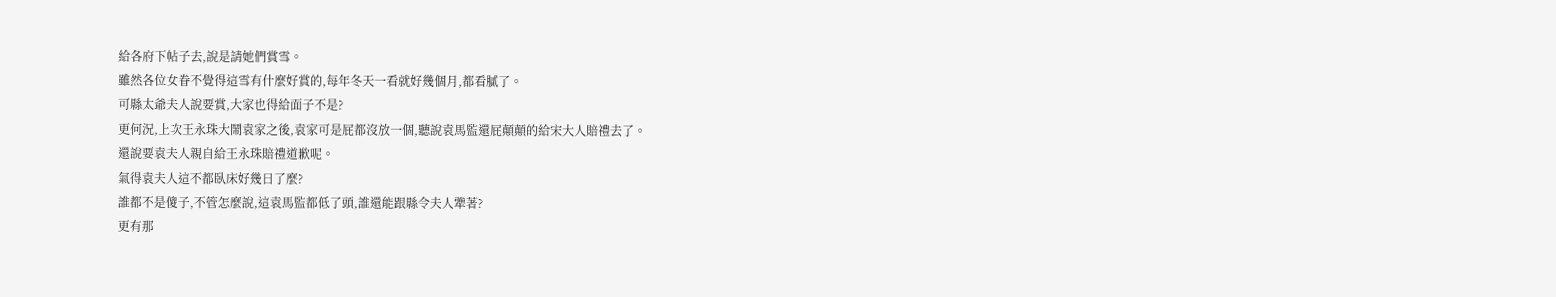給各府下帖子去,說是請她們賞雪。
雖然各位女眷不覺得這雪有什麼好賞的,每年冬天一看就好幾個月,都看膩了。
可縣太爺夫人說要賞,大家也得給面子不是?
更何況,上次王永珠大鬧袁家之後,袁家可是屁都沒放一個,聽說袁馬監還屁顛顛的給宋大人賠禮去了。
還說要袁夫人親自給王永珠賠禮道歉呢。
氣得袁夫人這不都臥床好幾日了麼?
誰都不是傻子,不管怎麼說,這袁馬監都低了頭,誰還能跟縣令夫人犟著?
更有那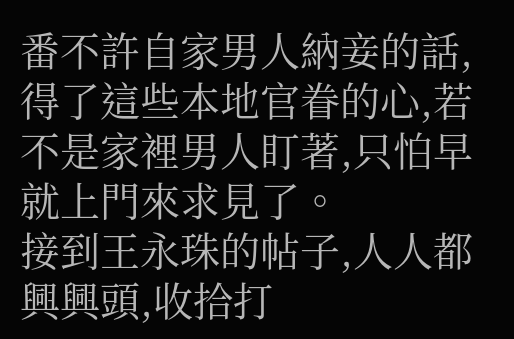番不許自家男人納妾的話,得了這些本地官眷的心,若不是家裡男人盯著,只怕早就上門來求見了。
接到王永珠的帖子,人人都興興頭,收拾打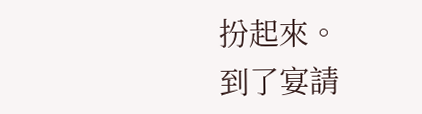扮起來。
到了宴請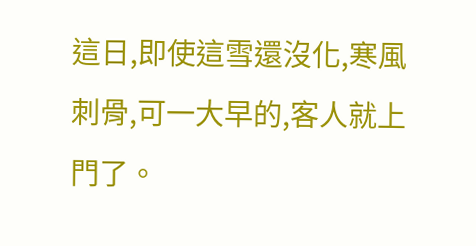這日,即使這雪還沒化,寒風刺骨,可一大早的,客人就上門了。